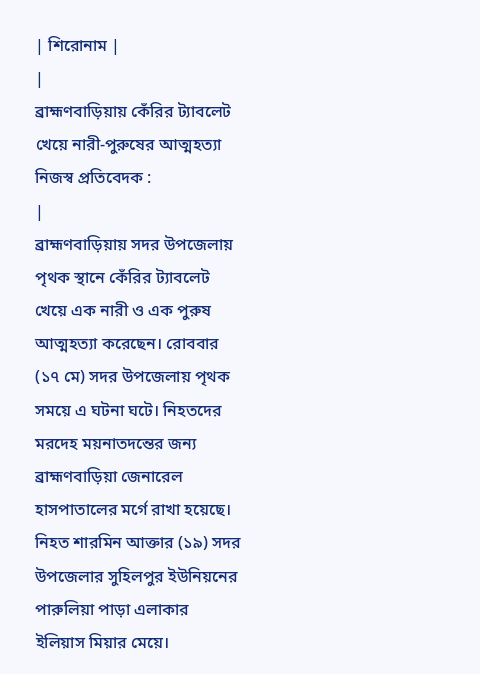| শিরোনাম |
|
ব্রাহ্মণবাড়িয়ায় কেঁরির ট্যাবলেট খেয়ে নারী-পুরুষের আত্মহত্যা
নিজস্ব প্রতিবেদক :
|
ব্রাহ্মণবাড়িয়ায় সদর উপজেলায় পৃথক স্থানে কেঁরির ট্যাবলেট খেয়ে এক নারী ও এক পুরুষ আত্মহত্যা করেছেন। রোববার (১৭ মে) সদর উপজেলায় পৃথক সময়ে এ ঘটনা ঘটে। নিহতদের মরদেহ ময়নাতদন্তের জন্য ব্রাহ্মণবাড়িয়া জেনারেল হাসপাতালের মর্গে রাখা হয়েছে। নিহত শারমিন আক্তার (১৯) সদর উপজেলার সুহিলপুর ইউনিয়নের পারুলিয়া পাড়া এলাকার ইলিয়াস মিয়ার মেয়ে।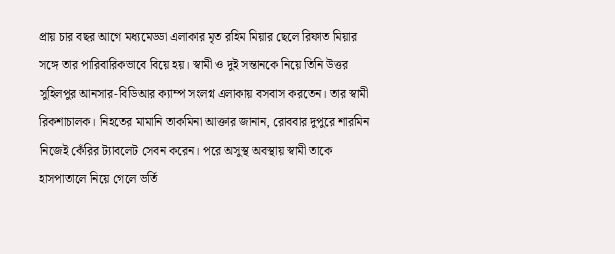প্রায় চার বছর আগে মধ্যমেড্ডা এলাকার মৃত রহিম মিয়ার ছেলে রিফাত মিয়ার সঙ্গে তার পারিবারিকভাবে বিয়ে হয়। স্বামী ও দুই সন্তানকে নিয়ে তিনি উত্তর সুহিলপুর আনসার-বিডিআর ক্যাম্প সংলগ্ন এলাকায় বসবাস করতেন। তার স্বামী রিকশাচালক। নিহতের মামানি তাকমিনা আক্তার জানান, রোববার দুপুরে শারমিন নিজেই কেঁরির ট্যাবলেট সেবন করেন। পরে অসুস্থ অবস্থায় স্বামী তাকে হাসপাতালে নিয়ে গেলে ভর্তি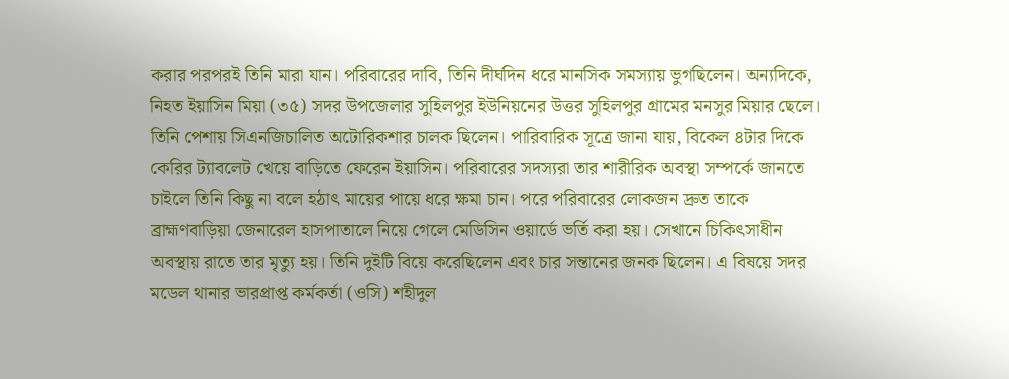করার পরপরই তিনি মারা যান। পরিবারের দাবি, তিনি দীর্ঘদিন ধরে মানসিক সমস্যায় ভুগছিলেন। অন্যদিকে, নিহত ইয়াসিন মিয়া (৩৫) সদর উপজেলার সুহিলপুর ইউনিয়নের উত্তর সুহিলপুর গ্রামের মনসুর মিয়ার ছেলে। তিনি পেশায় সিএনজিচালিত অটোরিকশার চালক ছিলেন। পারিবারিক সূত্রে জানা যায়, বিকেল ৪টার দিকে কেরির ট্যাবলেট খেয়ে বাড়িতে ফেরেন ইয়াসিন। পরিবারের সদস্যরা তার শারীরিক অবস্থা সম্পর্কে জানতে চাইলে তিনি কিছু না বলে হঠাৎ মায়ের পায়ে ধরে ক্ষমা চান। পরে পরিবারের লোকজন দ্রুত তাকে ব্রাহ্মণবাড়িয়া জেনারেল হাসপাতালে নিয়ে গেলে মেডিসিন ওয়ার্ডে ভর্তি করা হয়। সেখানে চিকিৎসাধীন অবস্থায় রাতে তার মৃত্যু হয়। তিনি দুইটি বিয়ে করেছিলেন এবং চার সন্তানের জনক ছিলেন। এ বিষয়ে সদর মডেল থানার ভারপ্রাপ্ত কর্মকর্তা (ওসি) শহীদুল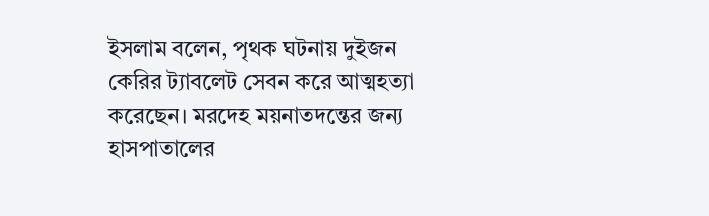ইসলাম বলেন, পৃথক ঘটনায় দুইজন কেরির ট্যাবলেট সেবন করে আত্মহত্যা করেছেন। মরদেহ ময়নাতদন্তের জন্য হাসপাতালের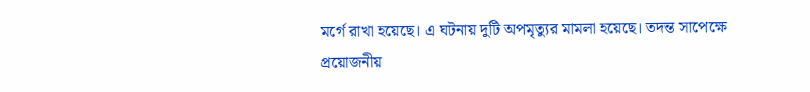মর্গে রাখা হয়েছে। এ ঘটনায় দুটি অপমৃত্যুর মামলা হয়েছে। তদন্ত সাপেক্ষে প্রয়োজনীয়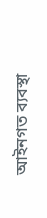আইনগত ব্যবস্থা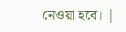নেওয়া হবে। |